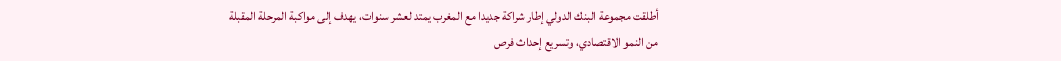أطلقت مجموعة البنك الدولي إطار شراكة جديدا مع المغرب يمتد لعشر سنوات، يهدف إلى مواكبة المرحلة المقبلة من النمو الاقتصادي، وتسريع إحداث فرص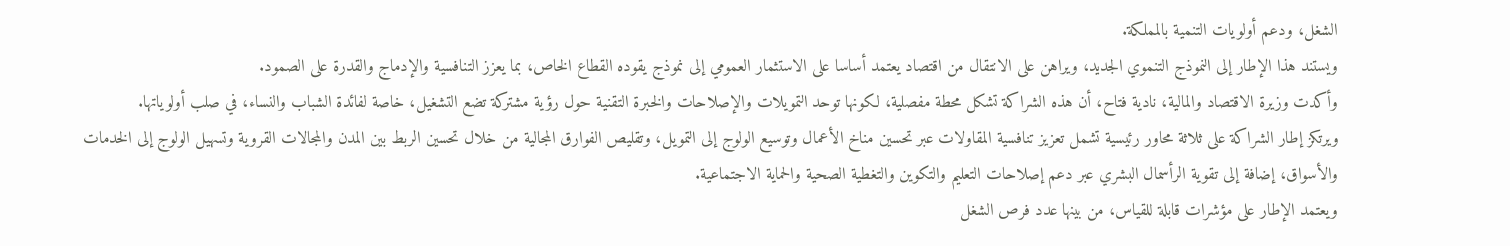الشغل، ودعم أولويات التنمية بالمملكة.
ويستند هذا الإطار إلى النموذج التنموي الجديد، ويراهن على الانتقال من اقتصاد يعتمد أساسا على الاستثمار العمومي إلى نموذج يقوده القطاع الخاص، بما يعزز التنافسية والإدماج والقدرة على الصمود.
وأكدت وزيرة الاقتصاد والمالية، نادية فتاح، أن هذه الشراكة تشكل محطة مفصلية، لكونها توحد التمويلات والإصلاحات والخبرة التقنية حول رؤية مشتركة تضع التشغيل، خاصة لفائدة الشباب والنساء، في صلب أولوياتها.
ويرتكز إطار الشراكة على ثلاثة محاور رئيسية تشمل تعزيز تنافسية المقاولات عبر تحسين مناخ الأعمال وتوسيع الولوج إلى التمويل، وتقليص الفوارق المجالية من خلال تحسين الربط بين المدن والمجالات القروية وتسهيل الولوج إلى الخدمات والأسواق، إضافة إلى تقوية الرأسمال البشري عبر دعم إصلاحات التعليم والتكوين والتغطية الصحية والحماية الاجتماعية.
ويعتمد الإطار على مؤشرات قابلة للقياس، من بينها عدد فرص الشغل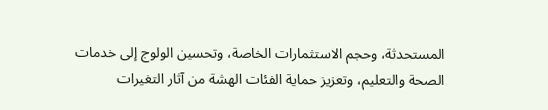المستحدثة، وحجم الاستثمارات الخاصة، وتحسين الولوج إلى خدمات الصحة والتعليم، وتعزيز حماية الفئات الهشة من آثار التغيرات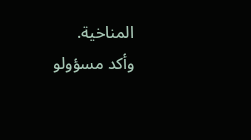المناخية.
وأكد مسؤولو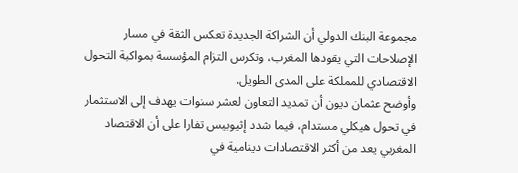مجموعة البنك الدولي أن الشراكة الجديدة تعكس الثقة في مسار الإصلاحات التي يقودها المغرب، وتكرس التزام المؤسسة بمواكبة التحول الاقتصادي للمملكة على المدى الطويل.
وأوضح عثمان ديون أن تمديد التعاون لعشر سنوات يهدف إلى الاستثمار في تحول هيكلي مستدام، فيما شدد إثيوبيس تفارا على أن الاقتصاد المغربي يعد من أكثر الاقتصادات دينامية في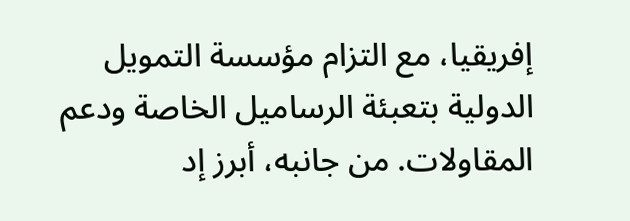إفريقيا، مع التزام مؤسسة التمويل الدولية بتعبئة الرساميل الخاصة ودعم المقاولات. من جانبه، أبرز إد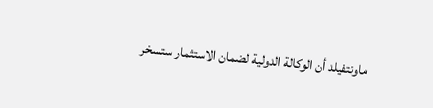ماونتفيلد أن الوكالة الدولية لضمان الاستثمار ستسخر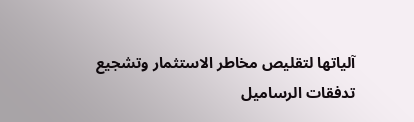آلياتها لتقليص مخاطر الاستثمار وتشجيع تدفقات الرساميل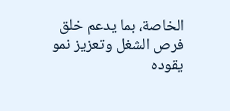الخاصة، بما يدعم خلق فرص الشغل وتعزيز نمو يقوده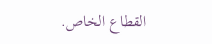القطاع الخاص.